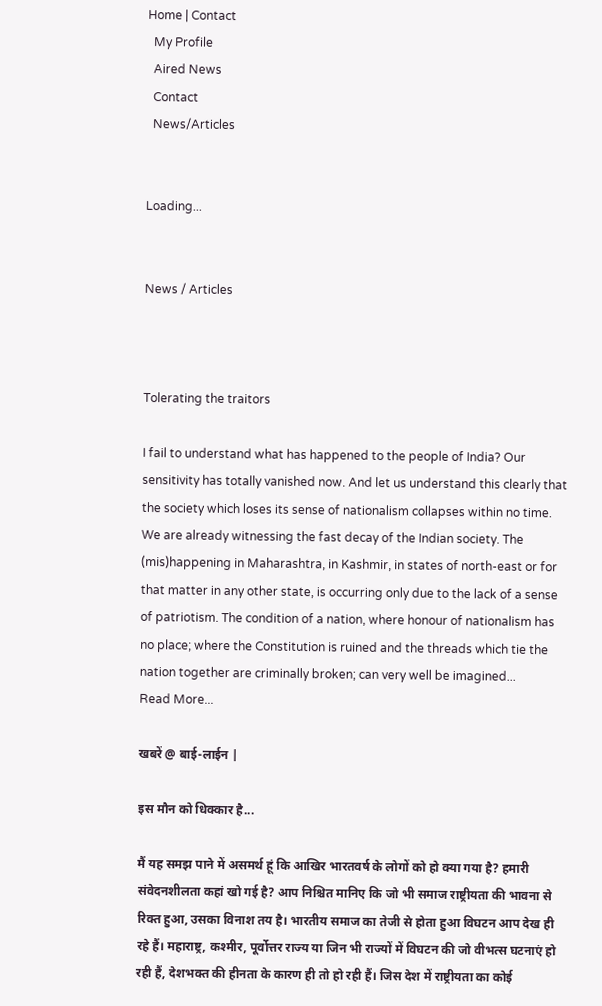Home | Contact
  My Profile
  Aired News
  Contact
  News/Articles


Loading...


News / Articles



Tolerating the traitors

I fail to understand what has happened to the people of India? Our sensitivity has totally vanished now. And let us understand this clearly that the society which loses its sense of nationalism collapses within no time. We are already witnessing the fast decay of the Indian society. The (mis)happening in Maharashtra, in Kashmir, in states of north-east or for that matter in any other state, is occurring only due to the lack of a sense of patriotism. The condition of a nation, where honour of nationalism has no place; where the Constitution is ruined and the threads which tie the nation together are criminally broken; can very well be imagined...
Read More...

खबरें @ बाई-लाईन |

इस मौन को धिक्कार है...

मैं यह समझ पाने में असमर्थ हूं कि आखिर भारतवर्ष के लोगों को हो क्या गया है? हमारी संवेदनशीलता कहां खो गई है? आप निश्चित मानिए कि जो भी समाज राष्ट्रीयता की भावना से रिक्त हुआ, उसका विनाश तय है। भारतीय समाज का तेजी से होता हुआ विघटन आप देख ही रहे हैं। महाराष्ट्र, कश्मीर, पूर्वोत्तर राज्य या जिन भी राज्यों में विघटन की जो वीभत्स घटनाएं हो रही हैं, देशभक्त की हीनता के कारण ही तो हो रही हैं। जिस देश में राष्ट्रीयता का कोई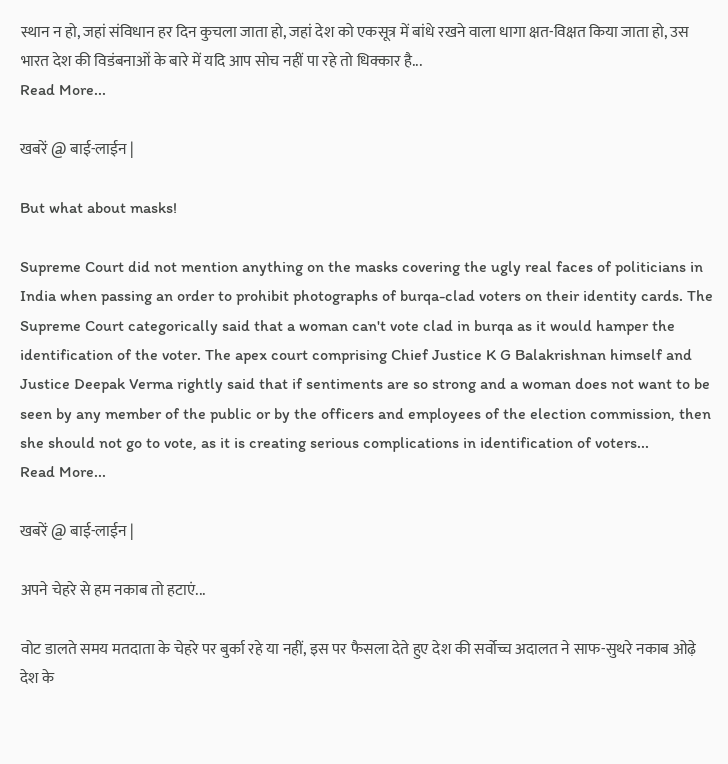स्थान न हो, जहां संविधान हर दिन कुचला जाता हो, जहां देश को एकसूत्र में बांधे रखने वाला धागा क्षत-विक्षत किया जाता हो, उस भारत देश की विडंबनाओं के बारे में यदि आप सोच नहीं पा रहे तो धिक्कार है...
Read More...

खबरें @ बाई-लाईन |

But what about masks!

Supreme Court did not mention anything on the masks covering the ugly real faces of politicians in India when passing an order to prohibit photographs of burqa-clad voters on their identity cards. The Supreme Court categorically said that a woman can't vote clad in burqa as it would hamper the identification of the voter. The apex court comprising Chief Justice K G Balakrishnan himself and Justice Deepak Verma rightly said that if sentiments are so strong and a woman does not want to be seen by any member of the public or by the officers and employees of the election commission, then she should not go to vote, as it is creating serious complications in identification of voters...
Read More...

खबरें @ बाई-लाईन |

अपने चेहरे से हम नकाब तो हटाएं...

वोट डालते समय मतदाता के चेहरे पर बुर्का रहे या नहीं, इस पर फैसला देते हुए देश की सर्वोच्च अदालत ने साफ-सुथरे नकाब ओढ़े देश के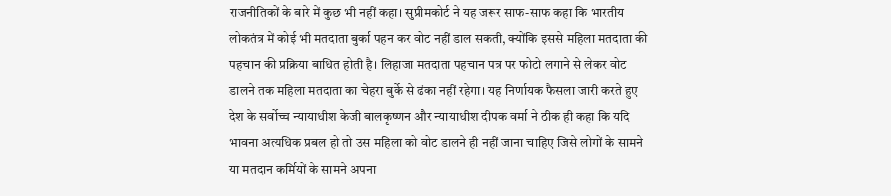राजनीतिकों के बारे में कुछ भी नहीं कहा। सुप्रीमकोर्ट ने यह जरूर साफ-साफ कहा कि भारतीय लोकतंत्र में कोई भी मतदाता बुर्का पहन कर वोट नहीं डाल सकती, क्योंकि इससे महिला मतदाता की पहचान की प्रक्रिया बाधित होती है। लिहाजा मतदाता पहचान पत्र पर फोटो लगाने से लेकर वोट डालने तक महिला मतदाता का चेहरा बुर्के से ढंका नहीं रहेगा। यह निर्णायक फैसला जारी करते हुए देश के सर्वोच्च न्यायाधीश केजी बालकृष्णन और न्यायाधीश दीपक वर्मा ने ठीक ही कहा कि यदि भावना अत्यधिक प्रबल हो तो उस महिला को वोट डालने ही नहीं जाना चाहिए जिसे लोगों के सामने या मतदान कर्मियों के सामने अपना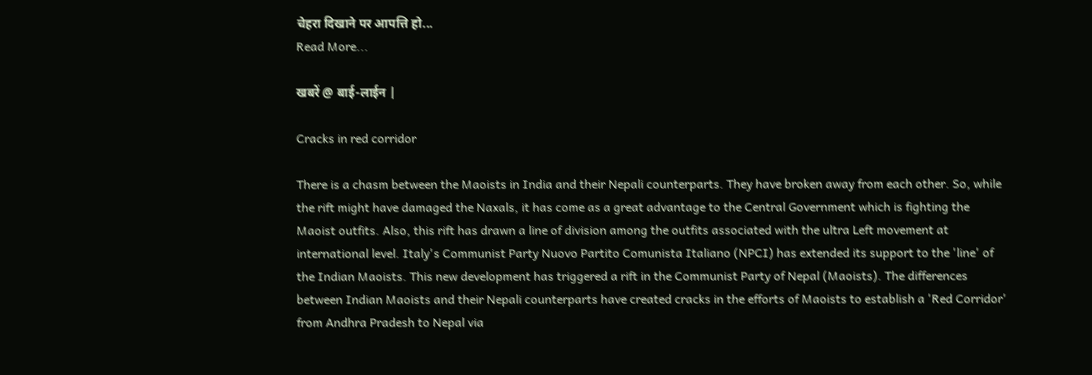चेहरा दिखाने पर आपत्ति हो...
Read More...

खबरें @ बाई-लाईन |

Cracks in red corridor

There is a chasm between the Maoists in India and their Nepali counterparts. They have broken away from each other. So, while the rift might have damaged the Naxals, it has come as a great advantage to the Central Government which is fighting the Maoist outfits. Also, this rift has drawn a line of division among the outfits associated with the ultra Left movement at international level. Italy's Communist Party Nuovo Partito Comunista Italiano (NPCI) has extended its support to the 'line' of the Indian Maoists. This new development has triggered a rift in the Communist Party of Nepal (Maoists). The differences between Indian Maoists and their Nepali counterparts have created cracks in the efforts of Maoists to establish a 'Red Corridor' from Andhra Pradesh to Nepal via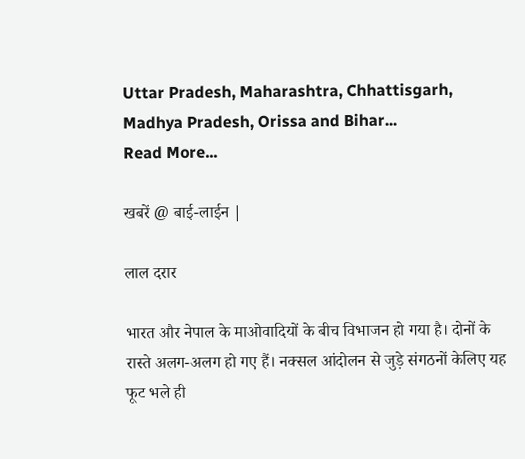Uttar Pradesh, Maharashtra, Chhattisgarh, Madhya Pradesh, Orissa and Bihar...
Read More...

खबरें @ बाई-लाईन |

लाल दरार

भारत और नेपाल के माओवादियों के बीच विभाजन हो गया है। दोनों के रास्ते अलग-अलग हो गए हैं। नक्सल आंदोलन से जुड़े संगठनों केलिए यह फूट भले ही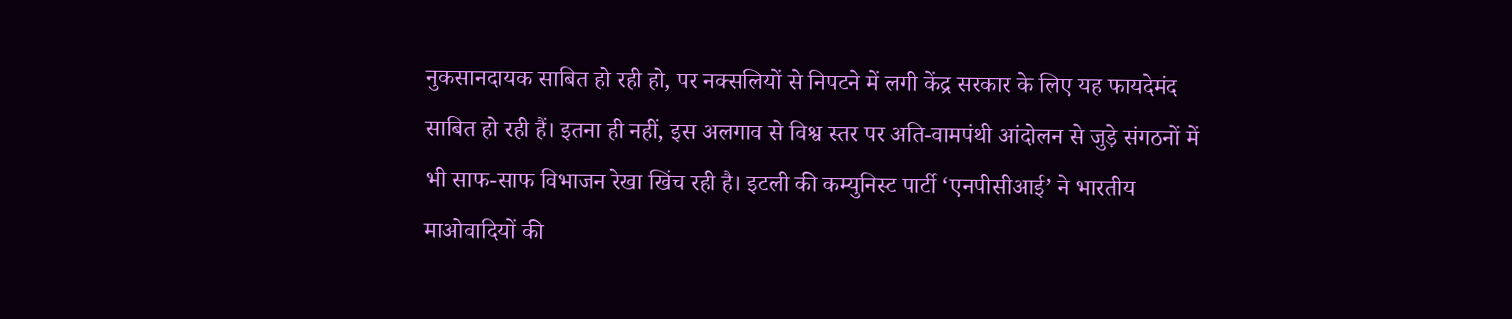नुकसानदायक साबित हो रही हो, पर नक्सलियों से निपटने में लगी केंद्र सरकार के लिए यह फायदेमंद साबित हो रही हैं। इतना ही नहीं, इस अलगाव से विश्व स्तर पर अति-वामपंथी आंदोलन से जुड़े संगठनों में भी साफ-साफ विभाजन रेखा खिंच रही है। इटली की कम्युनिस्ट पार्टी ‘एनपीसीआई’ ने भारतीय माओवादियों की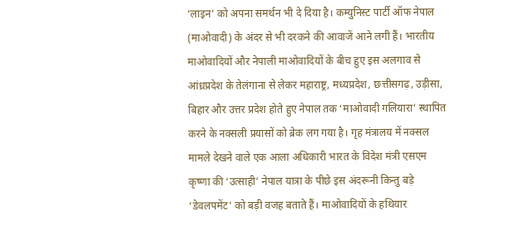‘लाइन’ को अपना समर्थन भी दे दिया है। कम्युनिस्ट पार्टी ऑफ नेपाल (माओवादी) के अंदर से भी दरकने की आवाजें आने लगी हैं। भारतीय माओवादियों और नेपाली माओवादियों के बीच हुए इस अलगाव से आंध्रप्रदेश के तेलंगाना से लेकर महाराष्ट्र, मध्यप्रदेश, छत्तीसगढ़, उड़ीसा, बिहार और उत्तर प्रदेश होते हुए नेपाल तक ‘माओवादी गलियारा’ स्थापित करने के नक्सली प्रयासों को ब्रेक लग गया है। गृह मंत्रालय में नक्सल मामले देखने वाले एक आला अधिकारी भारत के विदेश मंत्री एसएम कृष्णा की ‘उत्साही’ नेपाल यात्रा के पीछे इस अंदरूनी किन्तु बड़े ‘डेवलपमेंट’ को बड़ी वजह बताते हैं। माओवादियों के हथियार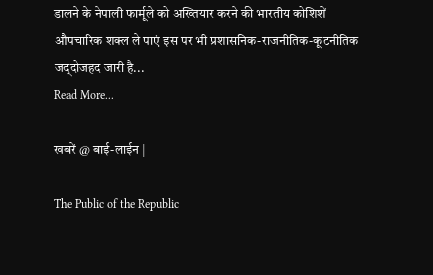डालने के नेपाली फार्मूले को अख्तियार करने की भारतीय कोशिशें औपचारिक शक्ल ले पाएं इस पर भी प्रशासनिक-राजनीतिक-कूटनीतिक जद्‌दोजहद जारी है...
Read More...

खबरें @ बाई-लाईन |

The Public of the Republic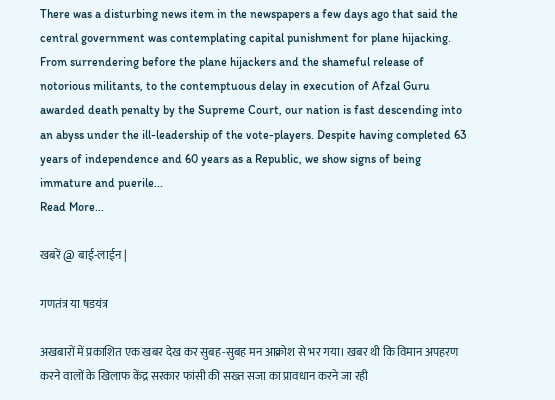There was a disturbing news item in the newspapers a few days ago that said the central government was contemplating capital punishment for plane hijacking. From surrendering before the plane hijackers and the shameful release of notorious militants, to the contemptuous delay in execution of Afzal Guru awarded death penalty by the Supreme Court, our nation is fast descending into an abyss under the ill-leadership of the vote-players. Despite having completed 63 years of independence and 60 years as a Republic, we show signs of being immature and puerile...
Read More...

खबरें @ बाई-लाईन |

गणतंत्र या षडयंत्र

अखबारों में प्रकाशित एक खबर देख कर सुबह-सुबह मन आक्रोश से भर गया। खबर थी कि विमान अपहरण करने वालों के खिलाफ केंद्र सरकार फांसी की सख्त सजा का प्रावधान करने जा रही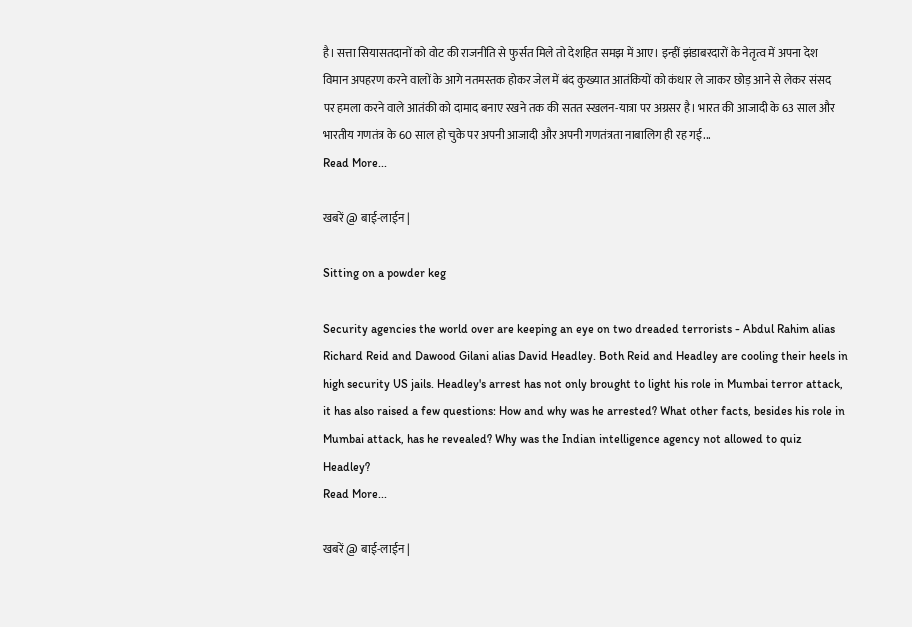है। सत्ता सियासतदानों को वोट की राजनीति से फुर्सत मिले तो देशहित समझ में आए। इन्हीं झंडाबरदारों के नेतृत्व में अपना देश विमान अपहरण करने वालों के आगे नतमस्तक होकर जेल में बंद कुख्यात आतंकियों को कंधार ले जाकर छोड़ आने से लेकर संसद पर हमला करने वाले आतंकी को दामाद बनाए रखने तक की सतत स्खलन-यात्रा पर अग्रसर है। भारत की आजादी के 63 साल और भारतीय गणतंत्र के 60 साल हो चुके पर अपनी आजादी और अपनी गणतंत्रता नाबालिग ही रह गई...
Read More...

खबरें @ बाई-लाईन |

Sitting on a powder keg

Security agencies the world over are keeping an eye on two dreaded terrorists - Abdul Rahim alias Richard Reid and Dawood Gilani alias David Headley. Both Reid and Headley are cooling their heels in high security US jails. Headley's arrest has not only brought to light his role in Mumbai terror attack, it has also raised a few questions: How and why was he arrested? What other facts, besides his role in Mumbai attack, has he revealed? Why was the Indian intelligence agency not allowed to quiz Headley?
Read More...

खबरें @ बाई-लाईन |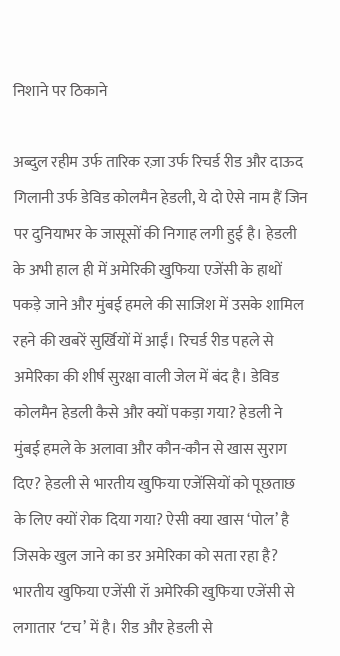निशाने पर ठिकाने

अब्दुल रहीम उर्फ तारिक रज़ा उर्फ रिचर्ड रीड और दाऊद गिलानी उर्फ डेविड कोलमैन हेडली, ये दो ऐसे नाम हैं जिन पर दुनियाभर के जासूसों की निगाह लगी हुई है। हेडली के अभी हाल ही में अमेरिकी खुफिया एजेंसी के हाथों पकड़े जाने और मुंबई हमले की साजिश में उसके शामिल रहने की खबरें सुर्खियों में आईं। रिचर्ड रीड पहले से अमेरिका की शीर्ष सुरक्षा वाली जेल में बंद है। डेविड कोलमैन हेडली कैसे और क्यों पकड़ा गया? हेडली ने मुंबई हमले के अलावा और कौन-कौन से खास सुराग दिए? हेडली से भारतीय खुफिया एजेंसियों को पूछताछ के लिए क्यों रोक दिया गया? ऐसी क्या खास ‘पोल’ है जिसके खुल जाने का डर अमेरिका को सता रहा है? भारतीय खुफिया एजेंसी रॉ अमेरिकी खुफिया एजेंसी से लगातार ‘टच’ में है। रीड और हेडली से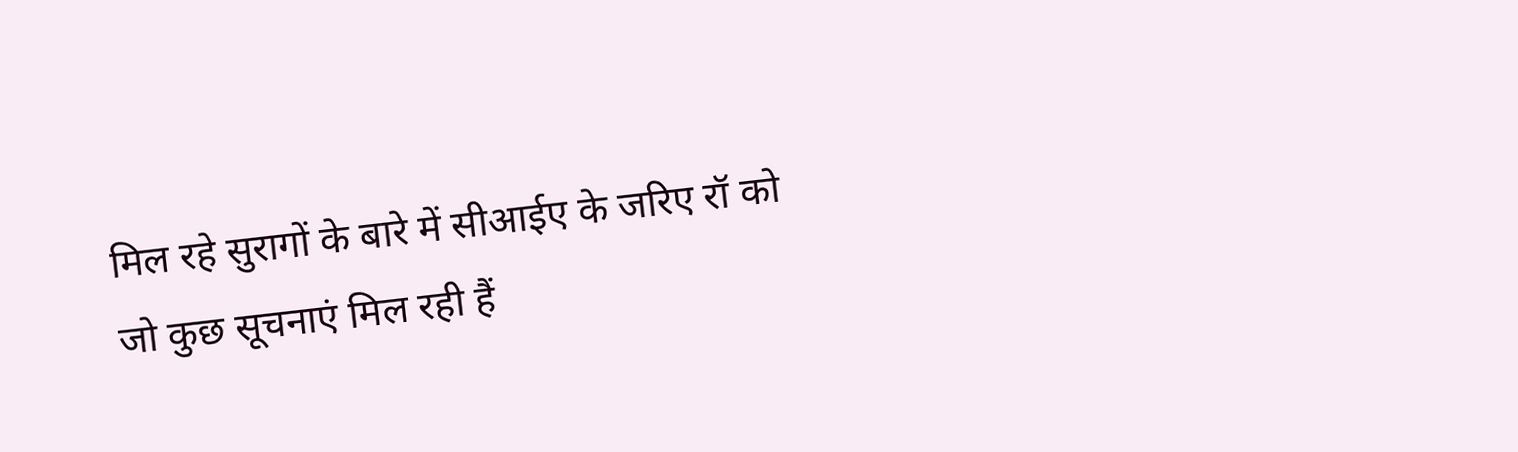मिल रहे सुरागों के बारे में सीआईए के जरिए रॉ को जो कुछ सूचनाएं मिल रही हैं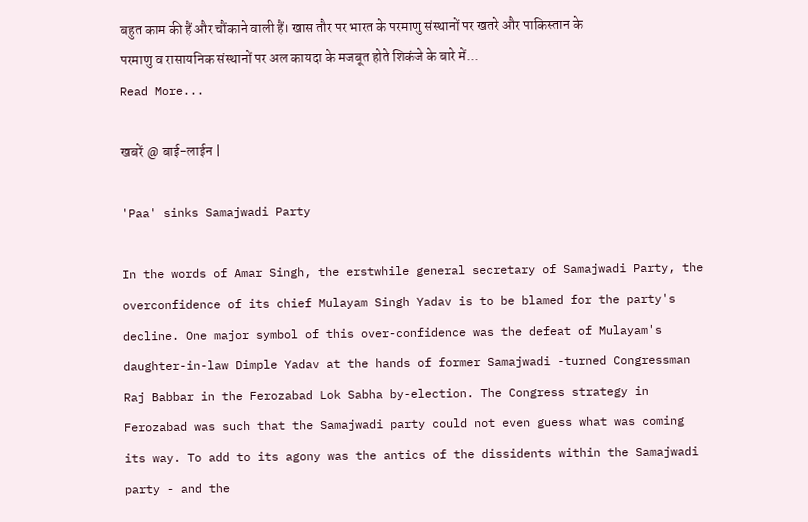बहुत काम की हैं और चौंकाने वाली हैं। खास तौर पर भारत के परमाणु संस्थानों पर खतरे और पाकिस्तान के परमाणु व रासायनिक संस्थानों पर अल कायदा के मजबूत होते शिकंजे के बारे में...
Read More...

खबरें @ बाई-लाईन |

'Paa' sinks Samajwadi Party

In the words of Amar Singh, the erstwhile general secretary of Samajwadi Party, the overconfidence of its chief Mulayam Singh Yadav is to be blamed for the party's decline. One major symbol of this over-confidence was the defeat of Mulayam's daughter-in-law Dimple Yadav at the hands of former Samajwadi -turned Congressman Raj Babbar in the Ferozabad Lok Sabha by-election. The Congress strategy in Ferozabad was such that the Samajwadi party could not even guess what was coming its way. To add to its agony was the antics of the dissidents within the Samajwadi party - and the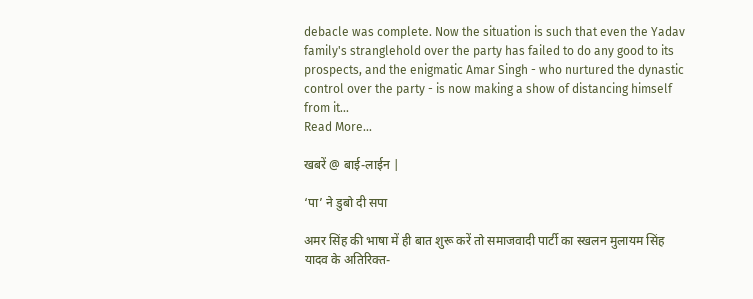debacle was complete. Now the situation is such that even the Yadav family's stranglehold over the party has failed to do any good to its prospects, and the enigmatic Amar Singh - who nurtured the dynastic control over the party - is now making a show of distancing himself from it...
Read More...

खबरें @ बाई-लाईन |

‘पा’ ने डुबो दी सपा

अमर सिंह की भाषा में ही बात शुरू करें तो समाजवादी पार्टी का स्खलन मुलायम सिंह यादव के अतिरिक्त-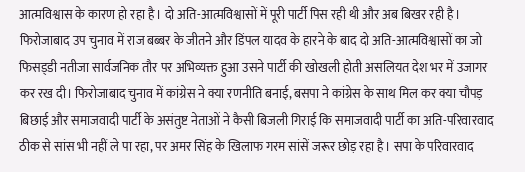आत्मविश्वास के कारण हो रहा है। दो अति-आत्मविश्वासों में पूरी पार्टी पिस रही थी और अब बिखर रही है। फिरोजाबाद उप चुनाव में राज बब्बर के जीतने और डिंपल यादव के हारने के बाद दो अति-आत्मविश्वासों का जो फिसड्‌डी नतीजा सार्वजनिक तौर पर अभिव्यक्त हुआ उसने पार्टी की खोखली होती असलियत देश भर में उजागर कर रख दी। फिरोजाबाद चुनाव में कांग्रेस ने क्या रणनीति बनाई, बसपा ने कांग्रेस के साथ मिल कर क्या चौपड़ बिछाई और समाजवादी पार्टी के असंतुष्ट नेताओं ने कैसी बिजली गिराई कि समाजवादी पार्टी का अति-परिवारवाद ठीक से सांस भी नहीं ले पा रहा, पर अमर सिंह के खिलाफ गरम सांसें जरूर छोड़ रहा है। सपा के परिवारवाद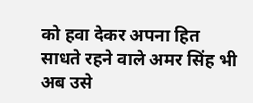को हवा देकर अपना हित साधते रहने वाले अमर सिंह भी अब उसे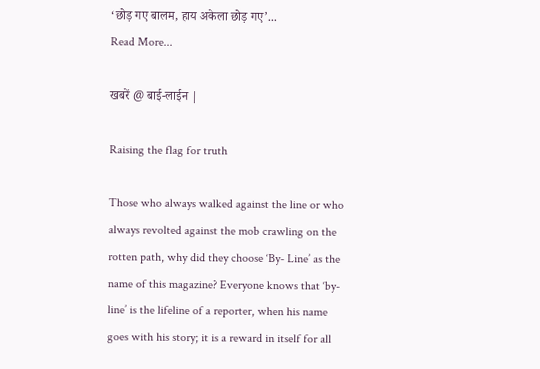‘छोड़ गए बालम, हाय अकेला छोड़ गए’...
Read More...

खबरें @ बाई-लाईन |

Raising the flag for truth

Those who always walked against the line or who always revolted against the mob crawling on the rotten path, why did they choose ‘By- Line’ as the name of this magazine? Everyone knows that ‘by-line’ is the lifeline of a reporter, when his name goes with his story; it is a reward in itself for all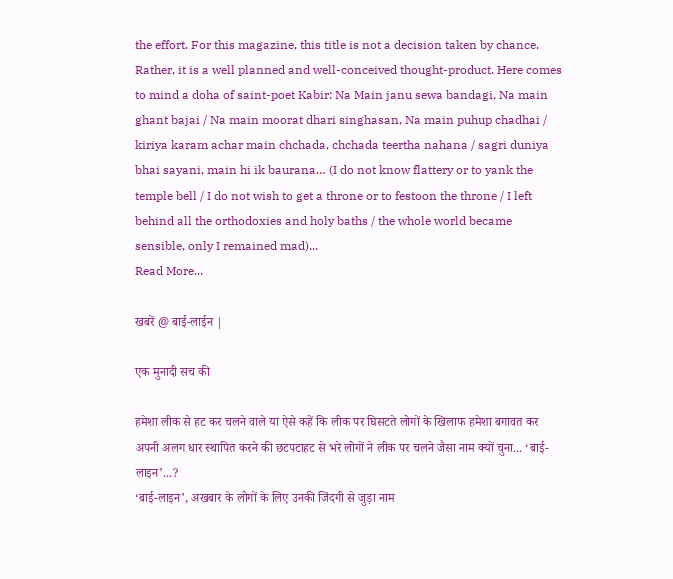the effort. For this magazine, this title is not a decision taken by chance. Rather, it is a well planned and well-conceived thought-product. Here comes to mind a doha of saint-poet Kabir: Na Main janu sewa bandagi, Na main ghant bajai / Na main moorat dhari singhasan, Na main puhup chadhai / kiriya karam achar main chchada, chchada teertha nahana / sagri duniya bhai sayani, main hi ik baurana… (I do not know flattery or to yank the temple bell / I do not wish to get a throne or to festoon the throne / I left behind all the orthodoxies and holy baths / the whole world became sensible, only I remained mad)...
Read More...

खबरें @ बाई-लाईन |

एक मुनादी सच की

हमेशा लीक से हट कर चलने वाले या ऐसे कहें कि लीक पर घिसटते लोगों के खिलाफ हमेशा बगावत कर अपनी अलग धार स्थापित करने की छटपटाहट से भरे लोगों ने लीक पर चलने जैसा नाम क्यों चुना... ‘बाई-लाइन’...?
‘बाई-लाइन’, अखबार के लोगों के लिए उनकी जिंदगी से जुड़ा नाम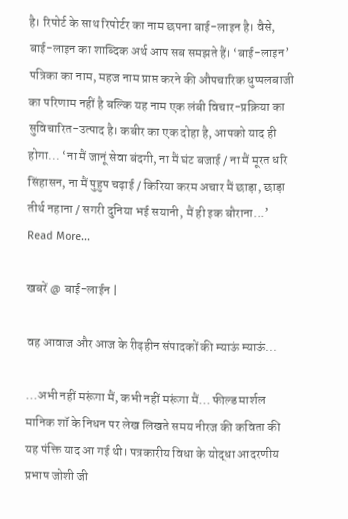है। रिपोर्ट के साथ रिपोर्टर का नाम छपना बाई-लाइन है। वैसे, बाई-लाइन का शाब्दिक अर्थ आप सब समझते हैं। ‘बाई-लाइन’ पत्रिका का नाम, महज नाम प्राप्त करने की औपचारिक धुप्पलबाजी का परिणाम नहीं है बल्कि यह नाम एक लंबी विचार-प्रक्रिया का सुविचारित-उत्पाद है। कबीर का एक दोहा है, आपको याद ही होगा... ‘ना मैं जानूं सेवा बंदगी, ना मैं घंट बजाई / ना मैं मूरत धरि सिंहासन, ना मैं पुहुप चढ़ाई / किरिया करम अचार मैं छाड़ा, छाड़ा तीर्थ नहाना / सगरी दुनिया भई सयानी, मैं ही इक बौराना...’
Read More...

खबरें @ बाई-लाईन |

वह आवाज और आज के रीढ़हीन संपादकों की म्याऊं म्याऊं...

...अभी नहीं मरूंगा मैं, कभी नहीं मरूंगा मैं... फील्ड मार्शल मानिक शॉ के निधन पर लेख लिखते समय नीरज की कविता की यह पंक्ति याद आ गई थी। पत्रकारीय विधा के योद्धा आदरणीय प्रभाष जोशी जी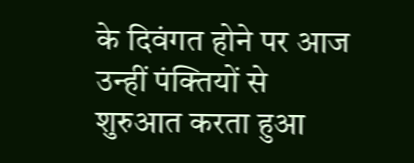के दिवंगत होने पर आज उन्हीं पंक्तियों से शुरुआत करता हुआ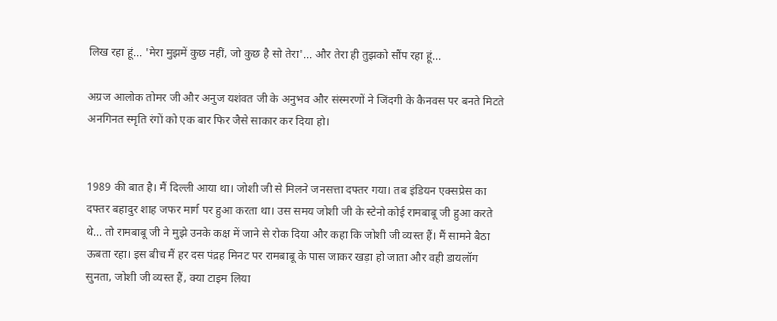लिख रहा हूं... 'मेरा मुझमें कुछ नहीं, जो कुछ है सो तेरा'... और तेरा ही तुझको सौंप रहा हूं...

अग्रज आलोक तोमर जी और अनुज यशंवत जी के अनुभव और संस्मरणों ने जिंदगी के कैनवस पर बनते मिटते अनगिनत स्मृति रंगों को एक बार फिर जैसे साकार कर दिया हो।


1989 की बात है। मैं दिल्ली आया था। जोशी जी से मिलने जनसत्ता दफ्तर गया। तब इंडियन एक्सप्रेस का दफ्तर बहादुर शाह जफर मार्ग पर हुआ करता था। उस समय जोशी जी के स्टेनो कोई रामबाबू जी हुआ करते थे... तो रामबाबू जी ने मुझे उनके कक्ष में जाने से रोक दिया और कहा कि जोशी जी व्यस्त हैं। मैं सामने बैठा ऊबता रहा। इस बीच मैं हर दस पंद्रह मिनट पर रामबाबू के पास जाकर खड़ा हो जाता और वही डायलॉग सुनता, जोशी जी व्यस्त हैं, क्या टाइम लिया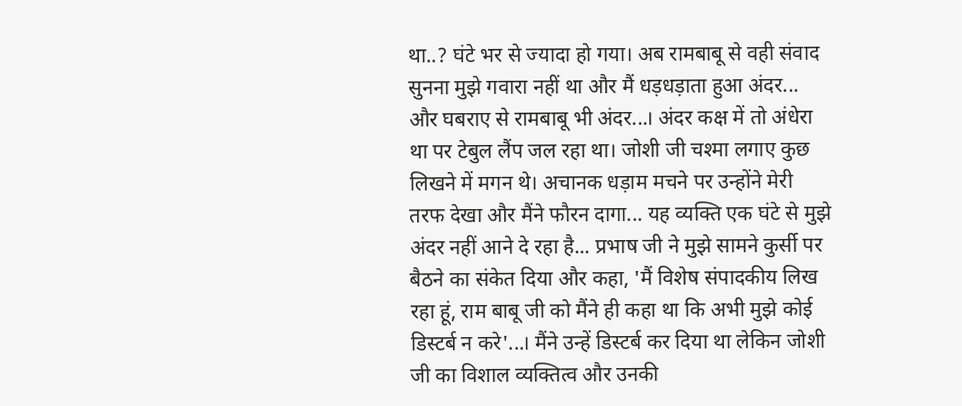था..? घंटे भर से ज्यादा हो गया। अब रामबाबू से वही संवाद सुनना मुझे गवारा नहीं था और मैं धड़धड़ाता हुआ अंदर... और घबराए से रामबाबू भी अंदर...। अंदर कक्ष में तो अंधेरा था पर टेबुल लैंप जल रहा था। जोशी जी चश्मा लगाए कुछ लिखने में मगन थे। अचानक धड़ाम मचने पर उन्होंने मेरी तरफ देखा और मैंने फौरन दागा... यह व्यक्ति एक घंटे से मुझे अंदर नहीं आने दे रहा है... प्रभाष जी ने मुझे सामने कुर्सी पर बैठने का संकेत दिया और कहा, 'मैं विशेष संपादकीय लिख रहा हूं, राम बाबू जी को मैंने ही कहा था कि अभी मुझे कोई डिस्टर्ब न करे'...। मैंने उन्हें डिस्टर्ब कर दिया था लेकिन जोशी जी का विशाल व्यक्तित्व और उनकी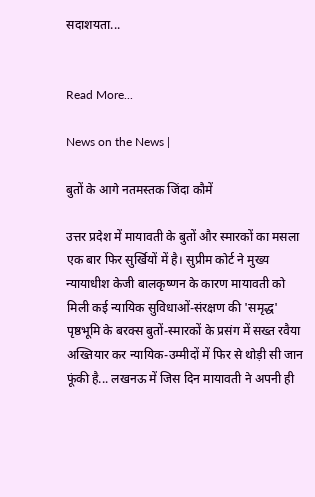सदाशयता...


Read More...

News on the News |

बुतों के आगे नतमस्तक जिंदा कौमें

उत्तर प्रदेश में मायावती के बुतों और स्मारकों का मसला एक बार फिर सुर्खियों में है। सुप्रीम कोर्ट ने मुख्य न्यायाधीश केजी बालकृष्णन के कारण मायावती को मिली कई न्यायिक सुविधाओं-संरक्षण की 'समृद्ध' पृष्ठभूमि के बरक्स बुतों-स्मारकों के प्रसंग में सख्त रवैया अख्तियार कर न्यायिक-उम्मीदों में फिर से थोड़ी सी जान फूंकी है... लखनऊ में जिस दिन मायावती ने अपनी ही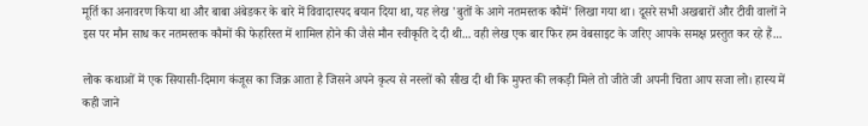मूर्ति का अनावरण किया था और बाबा अंबेडकर के बारे में विवादास्पद बयान दिया था, यह लेख 'बुतों के आगे नतमस्तक कौमें' लिखा गया था। दूसरे सभी अखबारों और टीवी वालों ने इस पर मौन साध कर नतमस्तक कौमों की फेहरिस्त में शामिल होने की जैसे मौन स्वीकृति दे दी थी... वही लेख एक बार फिर हम वेबसाइट के जरिए आपके समक्ष प्रस्तुत कर रहे हैं...

लोक कथाओं में एक सियासी-दिमाग कंजूस का जिक्र आता है जिसने अपने कृत्य से नस्लों को सीख दी थी कि मुफ्त की लकड़ी मिले तो जीते जी अपनी चिता आप सजा लो। हास्य में कही जाने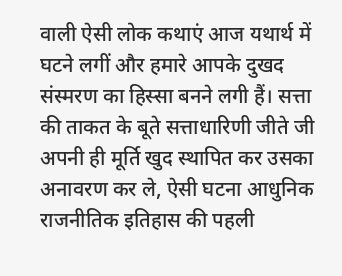वाली ऐसी लोक कथाएं आज यथार्थ में घटने लगीं और हमारे आपके दुखद संस्मरण का हिस्सा बनने लगी हैं। सत्ता की ताकत के बूते सत्ताधारिणी जीते जी अपनी ही मूर्ति खुद स्थापित कर उसका अनावरण कर ले, ऐसी घटना आधुनिक राजनीतिक इतिहास की पहली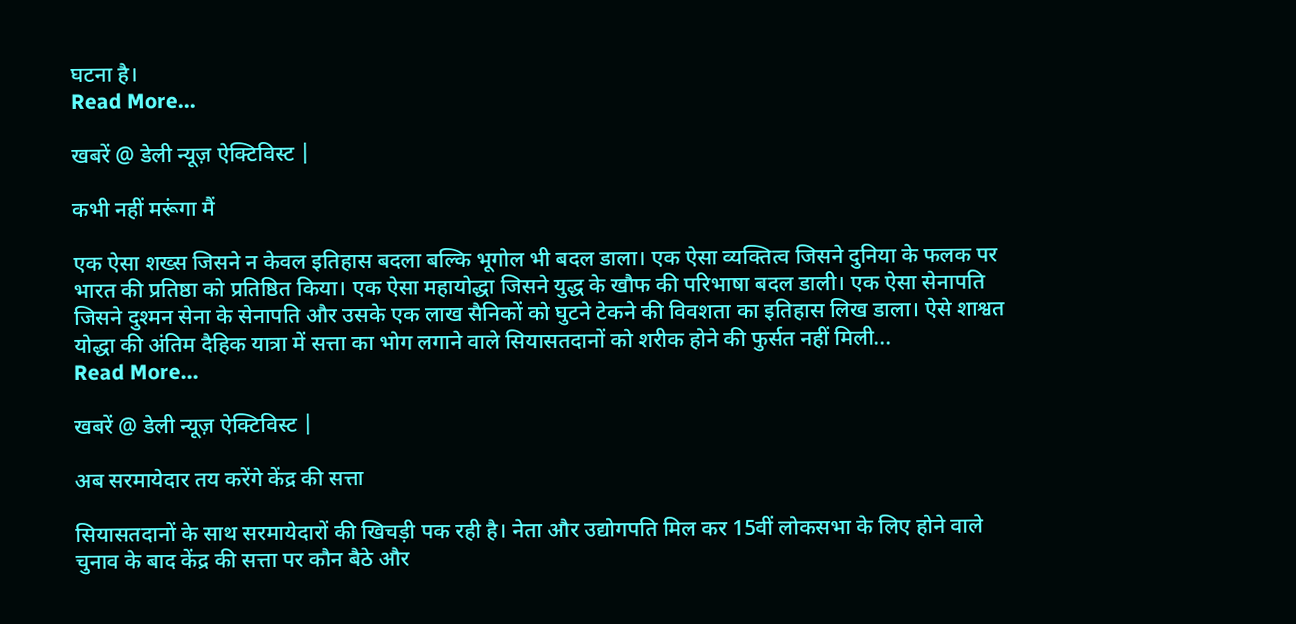घटना है।
Read More...

खबरें @ डेली न्यूज़ ऐक्टिविस्ट |

कभी नहीं मरूंगा मैं

एक ऐसा शख्स जिसने न केवल इतिहास बदला बल्कि भूगोल भी बदल डाला। एक ऐसा व्यक्तित्व जिसने दुनिया के फलक पर भारत की प्रतिष्ठा को प्रतिष्ठित किया। एक ऐसा महायोद्धा जिसने युद्ध के खौफ की परिभाषा बदल डाली। एक ऐसा सेनापति जिसने दुश्मन सेना के सेनापति और उसके एक लाख सैनिकों को घुटने टेकने की विवशता का इतिहास लिख डाला। ऐसे शाश्वत योद्धा की अंतिम दैहिक यात्रा में सत्ता का भोग लगाने वाले सियासतदानों को शरीक होने की फुर्सत नहीं मिली...
Read More...

खबरें @ डेली न्यूज़ ऐक्टिविस्ट |

अब सरमायेदार तय करेंगे केंद्र की सत्ता

सियासतदानों के साथ सरमायेदारों की खिचड़ी पक रही है। नेता और उद्योगपति मिल कर 15वीं लोकसभा के लिए होने वाले चुनाव के बाद केंद्र की सत्ता पर कौन बैठे और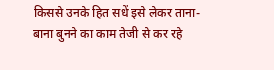किससे उनके हित सधें इसे लेकर ताना-बाना बुनने का काम तेजी से कर रहे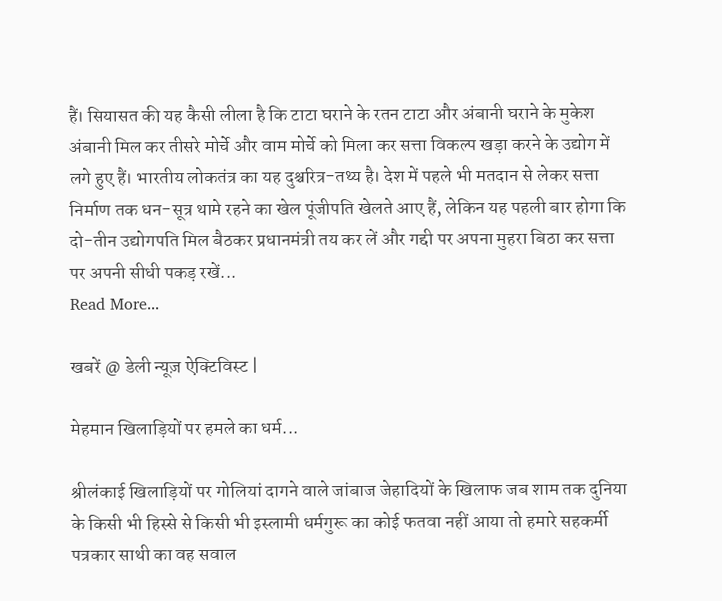हैं। सियासत की यह कैसी लीला है कि टाटा घराने के रतन टाटा और अंबानी घराने के मुकेश अंबानी मिल कर तीसरे मोर्चे और वाम मोर्चे को मिला कर सत्ता विकल्प खड़ा करने के उद्योग में लगे हुए हैं। भारतीय लोकतंत्र का यह दुश्चरित्र-तथ्य है। देश में पहले भी मतदान से लेकर सत्ता निर्माण तक धन-सूत्र थामे रहने का खेल पूंजीपति खेलते आए हैं, लेकिन यह पहली बार होगा कि दो-तीन उद्योगपति मिल बैठकर प्रधानमंत्री तय कर लें और गद्दी पर अपना मुहरा बिठा कर सत्ता पर अपनी सीधी पकड़ रखें...
Read More...

खबरें @ डेली न्यूज़ ऐक्टिविस्ट |

मेहमान खिलाड़ियों पर हमले का धर्म...

श्रीलंकाई खिलाड़ियों पर गोलियां दागने वाले जांबाज जेहादियों के खिलाफ जब शाम तक दुनिया के किसी भी हिस्से से किसी भी इस्लामी धर्मगुरू का कोई फतवा नहीं आया तो हमारे सहकर्मी पत्रकार साथी का वह सवाल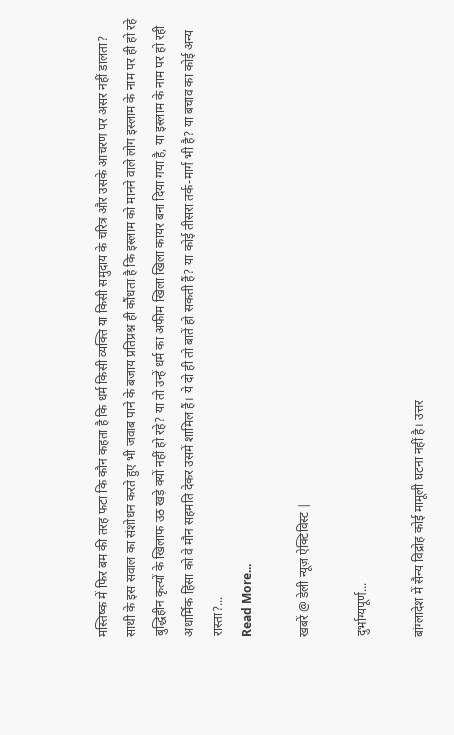मस्तिष्क में फिर बम की तरह फटा कि कौन कहता है कि धर्म किसी व्यक्ति या किसी समुदाय के चरित्र और उसके आचरण पर असर नहीं डालता? साथी के इस सवाल का संशोधन करते हुए भी जवाब पाने के बजाय प्रतिप्रश्न ही कौंधता है कि इस्लाम को मानने वाले लोग इस्लाम के नाम पर ही हो रहे बुद्धिहीन कृत्यों के खिलाफ उठ खड़े क्यों नहीं हो रहे? या तो उन्हें धर्म का अफीम खिला खिला कायर बना दिया गया है, या इस्लाम के नाम पर हो रही अधार्मिक हिंसा को वे मौन सहमति देकर उसमें शामिल हैं। ये दो ही तो बातें हो सकती हैं? या कोई तीसरा तर्क-मार्ग भी है? या बचाव का कोई अन्य रास्ता?...
Read More...

खबरें @ डेली न्यूज़ ऐक्टिविस्ट |

दुर्भाग्यपूर्ण...

बांग्लादेश में सैन्य विद्रोह कोई मामूली घटना नहीं है। उत्तर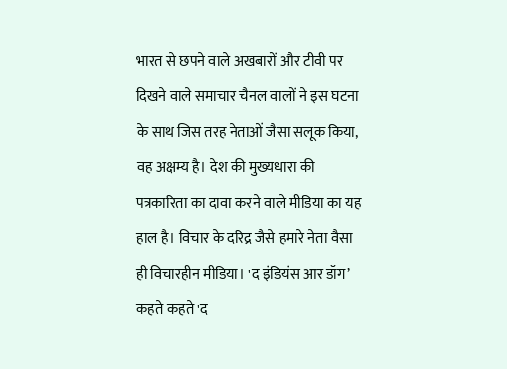भारत से छपने वाले अखबारों और टीवी पर दिखने वाले समाचार चैनल वालों ने इस घटना के साथ जिस तरह नेताओं जैसा सलूक किया, वह अक्षम्य है। देश की मुख्यधारा की पत्रकारिता का दावा करने वाले मीडिया का यह हाल है। विचार के दरिद्र जैसे हमारे नेता वैसा ही विचारहीन मीडिया। 'द इंडियंस आर डॉग’ कहते कहते 'द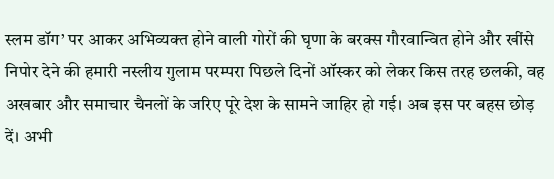स्लम डॉग’ पर आकर अभिव्यक्त होने वाली गोरों की घृणा के बरक्स गौरवान्वित होने और खींसे निपोर देने की हमारी नस्लीय गुलाम परम्परा पिछले दिनों ऑस्कर को लेकर किस तरह छलकी, वह अखबार और समाचार चैनलों के जरिए पूरे देश के सामने जाहिर हो गई। अब इस पर बहस छोड़ दें। अभी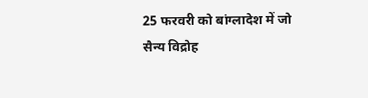25 फरवरी को बांग्लादेश में जो सैन्य विद्रोह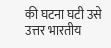की घटना घटी उसे उत्तर भारतीय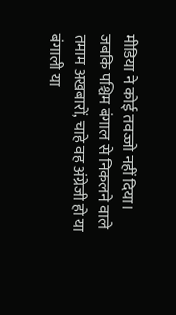मीडिया ने कोई तवज्जो नहीं दिया। जबकि पश्चिम बंगाल से निकलने वाले तमाम अखबारों, चाहे वह अंग्रेजी हो या बंगाली या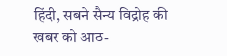हिंदी, सबने सैन्य विद्रोह की खबर को आठ-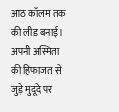आठ कॉलम तक की लीड बनाई। अपनी अस्मिता की हिफाजत से जुड़े मुदूदे पर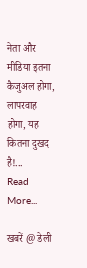नेता और मीडिया इतना कैजुअल होगा, लापरवाह होगा, यह कितना दुखद है!...
Read More...

खबरें @ डेली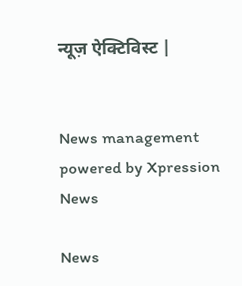न्यूज़ ऐक्टिविस्ट |


News management powered by Xpression News

News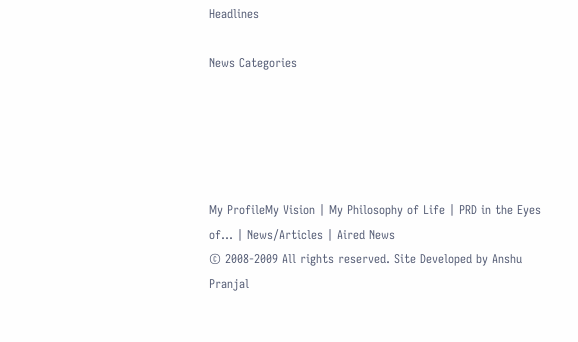Headlines

News Categories





My ProfileMy Vision | My Philosophy of Life | PRD in the Eyes of... | News/Articles | Aired News
© 2008-2009 All rights reserved. Site Developed by Anshu Pranjal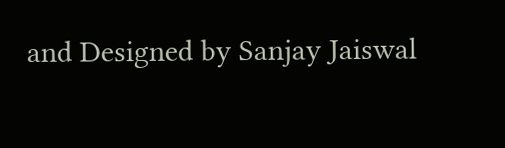and Designed by Sanjay Jaiswal